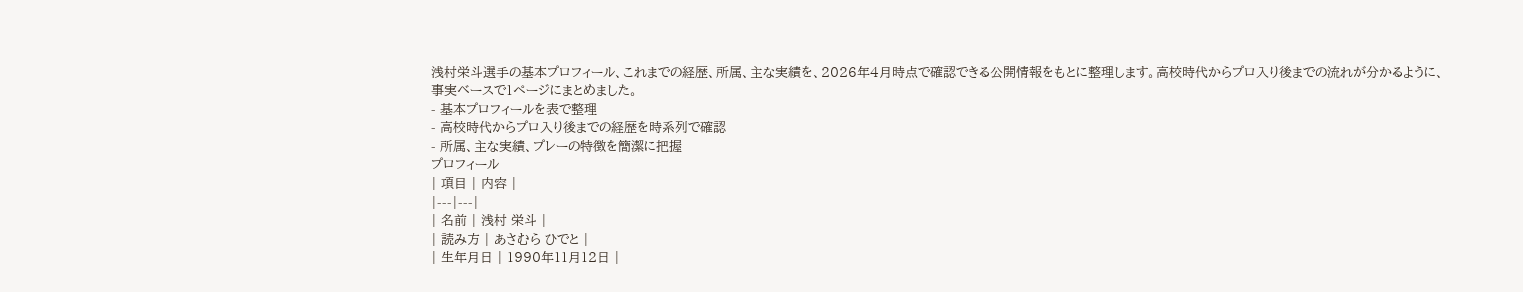浅村栄斗選手の基本プロフィール、これまでの経歴、所属、主な実績を、2026年4月時点で確認できる公開情報をもとに整理します。高校時代からプロ入り後までの流れが分かるように、事実ベースで1ページにまとめました。
- 基本プロフィールを表で整理
- 高校時代からプロ入り後までの経歴を時系列で確認
- 所属、主な実績、プレーの特徴を簡潔に把握
プロフィール
| 項目 | 内容 |
|---|---|
| 名前 | 浅村 栄斗 |
| 読み方 | あさむら ひでと |
| 生年月日 | 1990年11月12日 |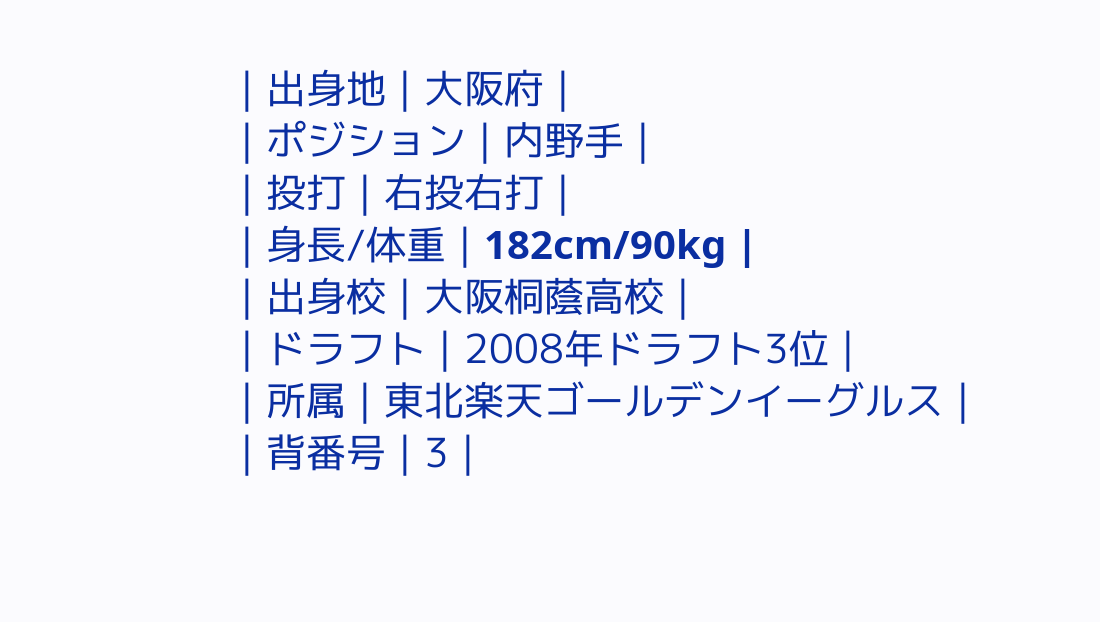| 出身地 | 大阪府 |
| ポジション | 内野手 |
| 投打 | 右投右打 |
| 身長/体重 | 182cm/90kg |
| 出身校 | 大阪桐蔭高校 |
| ドラフト | 2008年ドラフト3位 |
| 所属 | 東北楽天ゴールデンイーグルス |
| 背番号 | 3 |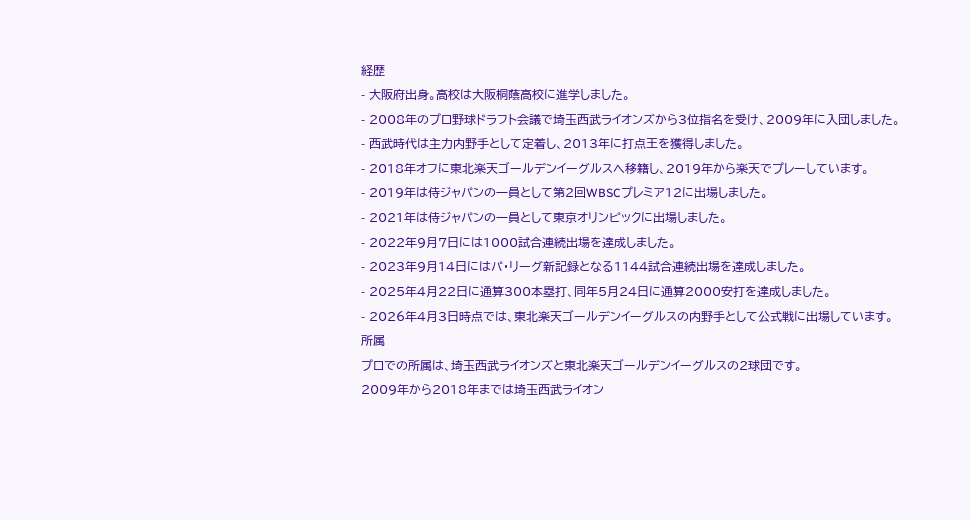経歴
- 大阪府出身。高校は大阪桐蔭高校に進学しました。
- 2008年のプロ野球ドラフト会議で埼玉西武ライオンズから3位指名を受け、2009年に入団しました。
- 西武時代は主力内野手として定着し、2013年に打点王を獲得しました。
- 2018年オフに東北楽天ゴールデンイーグルスへ移籍し、2019年から楽天でプレーしています。
- 2019年は侍ジャパンの一員として第2回WBSCプレミア12に出場しました。
- 2021年は侍ジャパンの一員として東京オリンピックに出場しました。
- 2022年9月7日には1000試合連続出場を達成しました。
- 2023年9月14日にはパ・リーグ新記録となる1144試合連続出場を達成しました。
- 2025年4月22日に通算300本塁打、同年5月24日に通算2000安打を達成しました。
- 2026年4月3日時点では、東北楽天ゴールデンイーグルスの内野手として公式戦に出場しています。
所属
プロでの所属は、埼玉西武ライオンズと東北楽天ゴールデンイーグルスの2球団です。
2009年から2018年までは埼玉西武ライオン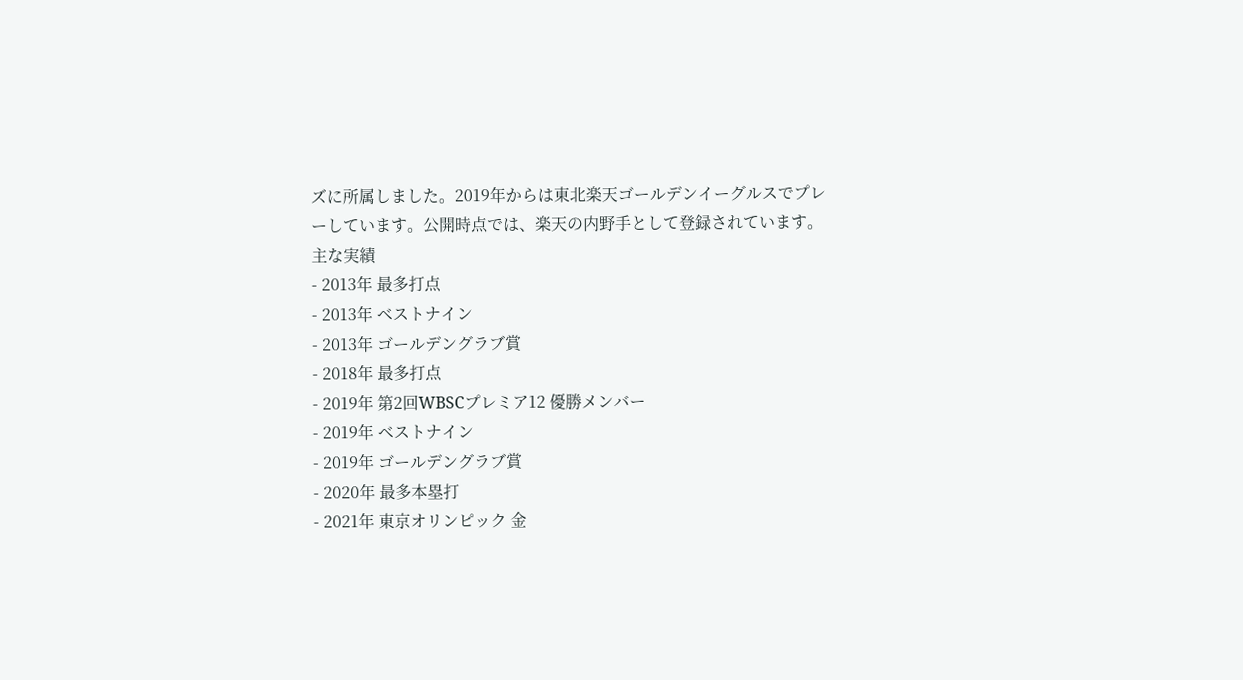ズに所属しました。2019年からは東北楽天ゴールデンイーグルスでプレーしています。公開時点では、楽天の内野手として登録されています。
主な実績
- 2013年 最多打点
- 2013年 ベストナイン
- 2013年 ゴールデングラブ賞
- 2018年 最多打点
- 2019年 第2回WBSCプレミア12 優勝メンバー
- 2019年 ベストナイン
- 2019年 ゴールデングラブ賞
- 2020年 最多本塁打
- 2021年 東京オリンピック 金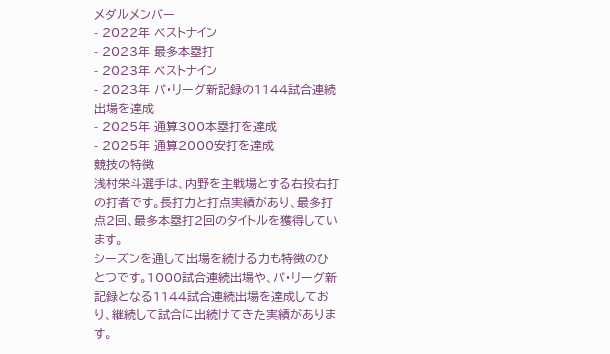メダルメンバー
- 2022年 ベストナイン
- 2023年 最多本塁打
- 2023年 ベストナイン
- 2023年 パ・リーグ新記録の1144試合連続出場を達成
- 2025年 通算300本塁打を達成
- 2025年 通算2000安打を達成
競技の特徴
浅村栄斗選手は、内野を主戦場とする右投右打の打者です。長打力と打点実績があり、最多打点2回、最多本塁打2回のタイトルを獲得しています。
シーズンを通して出場を続ける力も特徴のひとつです。1000試合連続出場や、パ・リーグ新記録となる1144試合連続出場を達成しており、継続して試合に出続けてきた実績があります。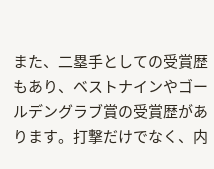また、二塁手としての受賞歴もあり、ベストナインやゴールデングラブ賞の受賞歴があります。打撃だけでなく、内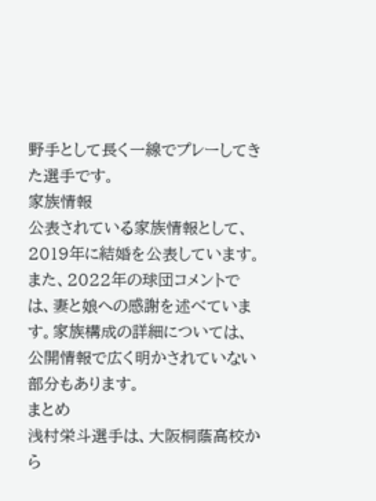野手として長く一線でプレーしてきた選手です。
家族情報
公表されている家族情報として、2019年に結婚を公表しています。
また、2022年の球団コメントでは、妻と娘への感謝を述べています。家族構成の詳細については、公開情報で広く明かされていない部分もあります。
まとめ
浅村栄斗選手は、大阪桐蔭高校から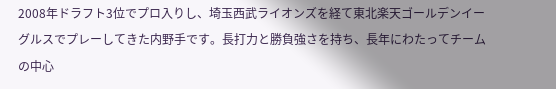2008年ドラフト3位でプロ入りし、埼玉西武ライオンズを経て東北楽天ゴールデンイーグルスでプレーしてきた内野手です。長打力と勝負強さを持ち、長年にわたってチームの中心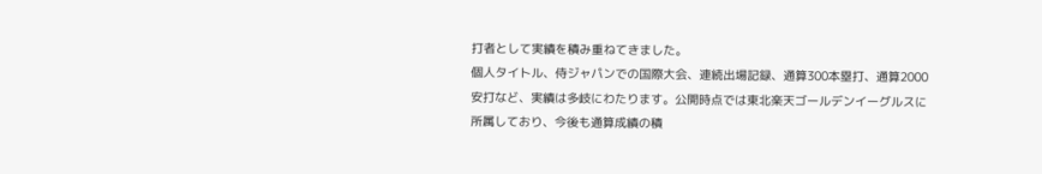打者として実績を積み重ねてきました。
個人タイトル、侍ジャパンでの国際大会、連続出場記録、通算300本塁打、通算2000安打など、実績は多岐にわたります。公開時点では東北楽天ゴールデンイーグルスに所属しており、今後も通算成績の積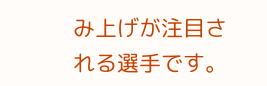み上げが注目される選手です。